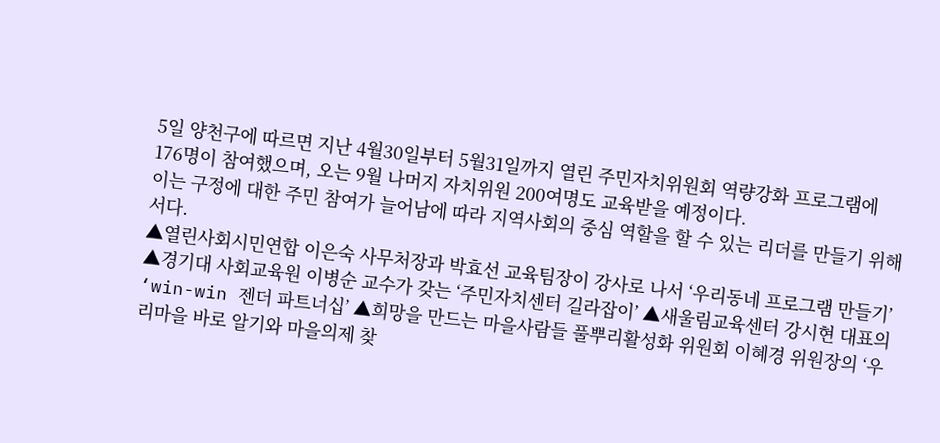5일 양천구에 따르면 지난 4월30일부터 5월31일까지 열린 주민자치위원회 역량강화 프로그램에 176명이 참여했으며, 오는 9월 나머지 자치위원 200여명도 교육받을 예정이다.
이는 구정에 대한 주민 참여가 늘어남에 따라 지역사회의 중심 역할을 할 수 있는 리더를 만들기 위해서다.
▲열린사회시민연합 이은숙 사무처장과 박효선 교육팀장이 강사로 나서 ‘우리동네 프로그램 만들기’ ▲경기대 사회교육원 이병순 교수가 갖는 ‘주민자치센터 길라잡이’ ▲새울림교육센터 강시현 대표의 ‘win-win 젠더 파트너십’ ▲희망을 만드는 마을사람들 풀뿌리활성화 위원회 이혜경 위원장의 ‘우리마을 바로 알기와 마을의제 찾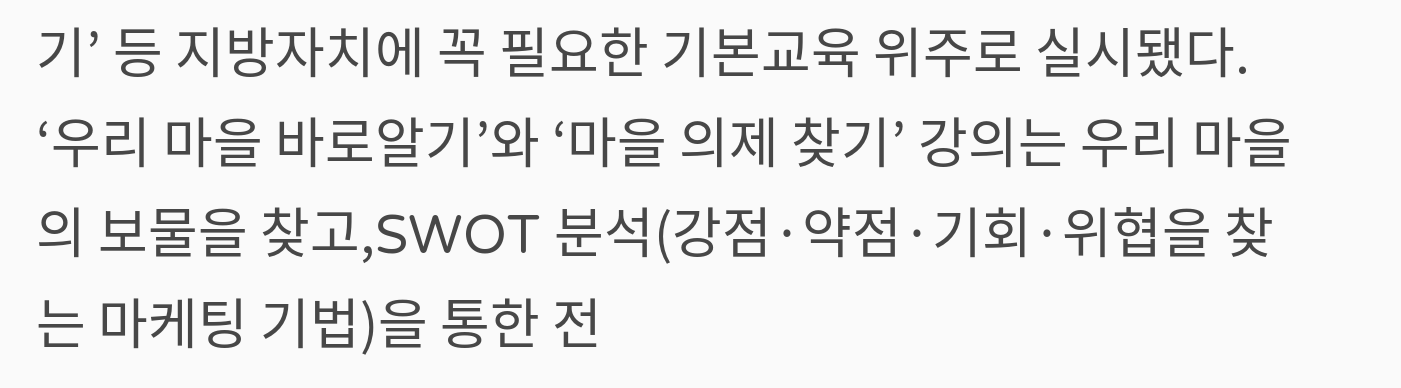기’ 등 지방자치에 꼭 필요한 기본교육 위주로 실시됐다.
‘우리 마을 바로알기’와 ‘마을 의제 찾기’ 강의는 우리 마을의 보물을 찾고,SWOT 분석(강점·약점·기회·위협을 찾는 마케팅 기법)을 통한 전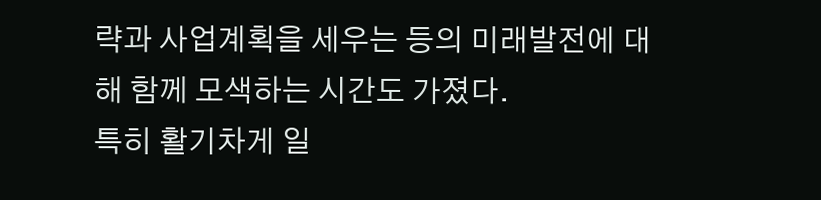략과 사업계획을 세우는 등의 미래발전에 대해 함께 모색하는 시간도 가졌다.
특히 활기차게 일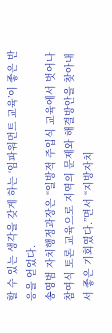할 수 있는 생각을 갖게 하는 ‘임파워먼트 교육’이 좋은 반응을 얻었다.
송영범 자치행정과장은 “일방적 주입식 교육에서 벗어나 참여식 토론 교육으로 지역의 문제와 해결방안을 찾아내서 좋은 기회였다.”면서 “지방자치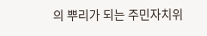의 뿌리가 되는 주민자치위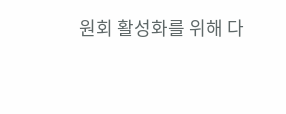원회 활성화를 위해 다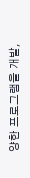양한 프로그램을 개발,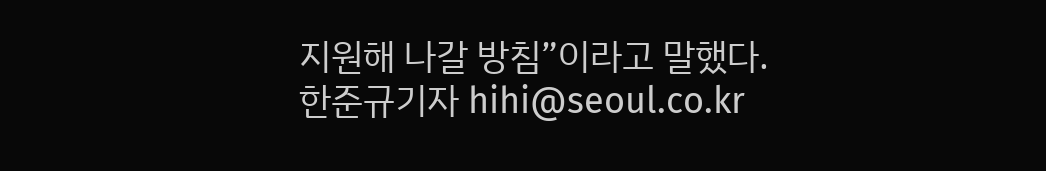지원해 나갈 방침”이라고 말했다.
한준규기자 hihi@seoul.co.kr